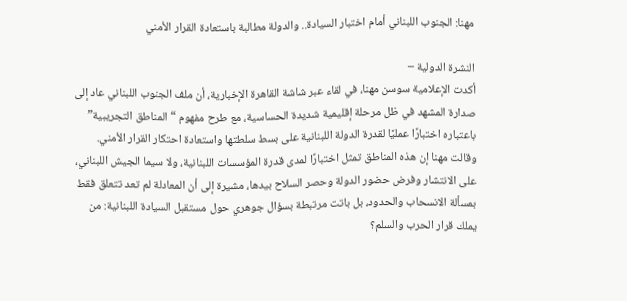مهنا: الجنوب اللبناني أمام اختبار السيادة.. والدولة مطالبة باستعادة القرار الأمني

النشرة الدولية –
أكدت الإعلامية سوسن مهنا، في لقاء عبر شاشة القاهرة الإخبارية، أن ملف الجنوب اللبناني عاد إلى صدارة المشهد في ظل مرحلة إقليمية شديدة الحساسية، مع طرح مفهوم “المناطق التجريبية” باعتباره اختبارًا عمليًا لقدرة الدولة اللبنانية على بسط سلطتها واستعادة احتكار القرار الأمني.
وقالت مهنا إن هذه المناطق تمثل اختبارًا لمدى قدرة المؤسسات اللبنانية، ولا سيما الجيش اللبناني، على الانتشار وفرض حضور الدولة وحصر السلاح بيدها، مشيرة إلى أن المعادلة لم تعد تتعلق فقط بمسألة الانسحاب والحدود، بل باتت مرتبطة بسؤال جوهري حول مستقبل السيادة اللبنانية: من يملك قرار الحرب والسلم؟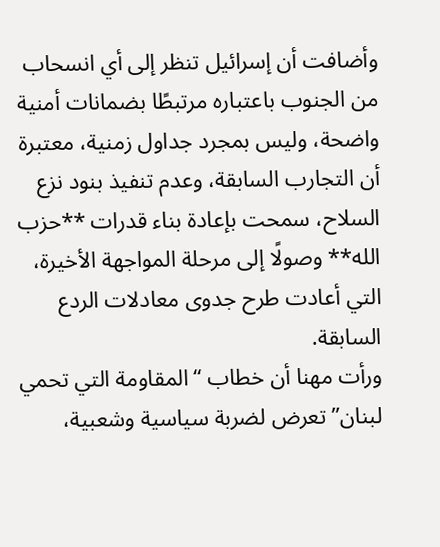وأضافت أن إسرائيل تنظر إلى أي انسحاب من الجنوب باعتباره مرتبطًا بضمانات أمنية واضحة، وليس بمجرد جداول زمنية، معتبرة أن التجارب السابقة، وعدم تنفيذ بنود نزع السلاح، سمحت بإعادة بناء قدرات **حزب الله** وصولًا إلى مرحلة المواجهة الأخيرة، التي أعادت طرح جدوى معادلات الردع السابقة.
ورأت مهنا أن خطاب “المقاومة التي تحمي لبنان” تعرض لضربة سياسية وشعبية،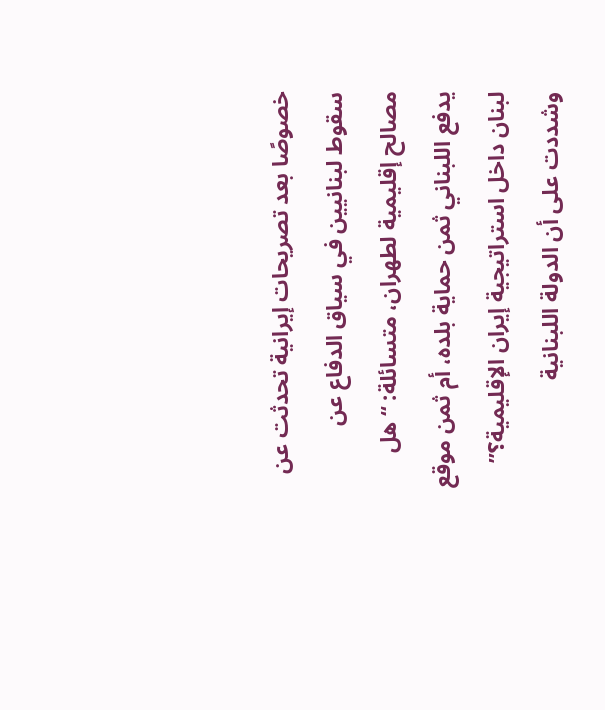خصوصًا بعد تصريحات إيرانية تحدثت عن سقوط لبنانيين في سياق الدفاع عن مصالح إقليمية لطهران، متسائلة: “هل يدفع اللبناني ثمن حماية بلده، أم ثمن موقع لبنان داخل استراتيجية إيران الإقليمية؟”
وشددت على أن الدولة اللبنانية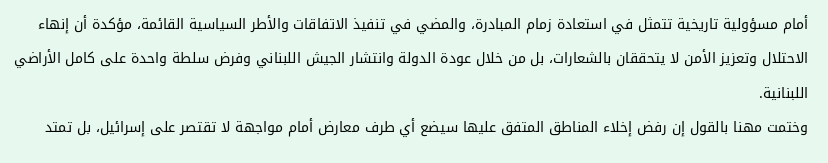أمام مسؤولية تاريخية تتمثل في استعادة زمام المبادرة، والمضي في تنفيذ الاتفاقات والأطر السياسية القائمة، مؤكدة أن إنهاء الاحتلال وتعزيز الأمن لا يتحققان بالشعارات، بل من خلال عودة الدولة وانتشار الجيش اللبناني وفرض سلطة واحدة على كامل الأراضي اللبنانية.
وختمت مهنا بالقول إن رفض إخلاء المناطق المتفق عليها سيضع أي طرف معارض أمام مواجهة لا تقتصر على إسرائيل، بل تمتد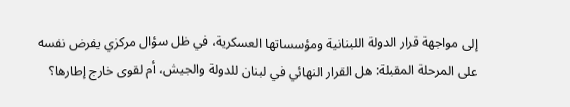إلى مواجهة قرار الدولة اللبنانية ومؤسساتها العسكرية، في ظل سؤال مركزي يفرض نفسه على المرحلة المقبلة: هل القرار النهائي في لبنان للدولة والجيش، أم لقوى خارج إطارها؟